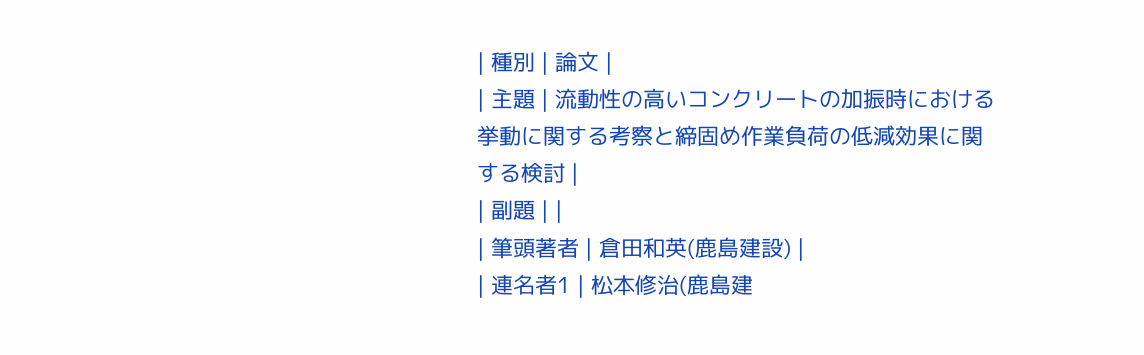| 種別 | 論文 |
| 主題 | 流動性の高いコンクリートの加振時における挙動に関する考察と締固め作業負荷の低減効果に関する検討 |
| 副題 | |
| 筆頭著者 | 倉田和英(鹿島建設) |
| 連名者1 | 松本修治(鹿島建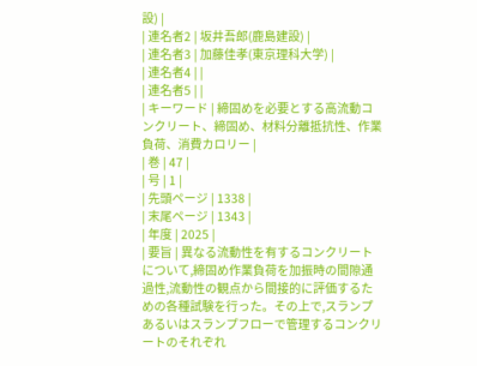設) |
| 連名者2 | 坂井吾郎(鹿島建設) |
| 連名者3 | 加藤佳孝(東京理科大学) |
| 連名者4 | |
| 連名者5 | |
| キーワード | 締固めを必要とする高流動コンクリート、締固め、材料分離抵抗性、作業負荷、消費カロリー |
| 巻 | 47 |
| 号 | 1 |
| 先頭ページ | 1338 |
| 末尾ページ | 1343 |
| 年度 | 2025 |
| 要旨 | 異なる流動性を有するコンクリートについて,締固め作業負荷を加振時の間隙通過性,流動性の観点から間接的に評価するための各種試験を行った。その上で,スランプあるいはスランプフローで管理するコンクリートのそれぞれ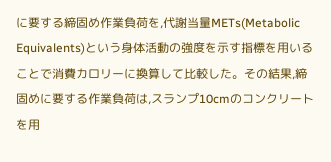に要する締固め作業負荷を,代謝当量METs(Metabolic Equivalents)という身体活動の強度を示す指標を用いることで消費カロリーに換算して比較した。その結果,締固めに要する作業負荷は,スランプ10cmのコンクリートを用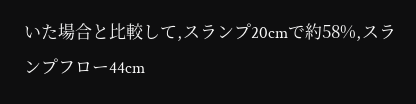いた場合と比較して,スランプ20cmで約58%,スランプフロー44cm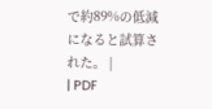で約89%の低減になると試算された。 |
| PDF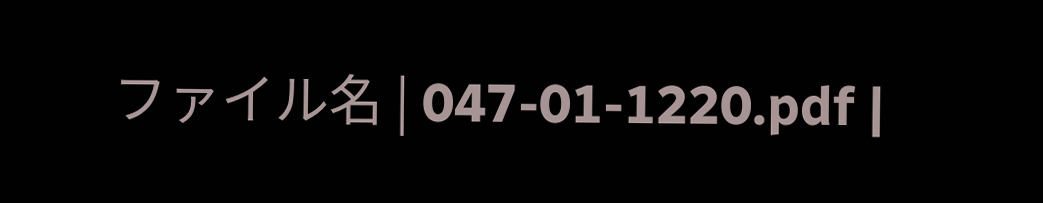ファイル名 | 047-01-1220.pdf |